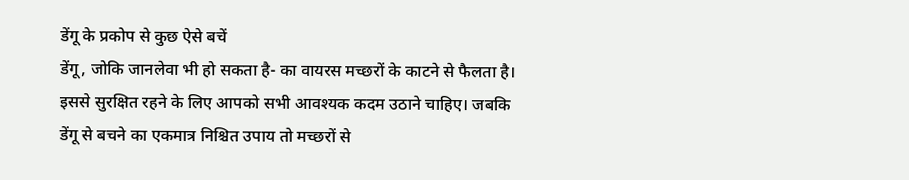डेंगू के प्रकोप से कुछ ऐसे बचें
डेंगू, जोकि जानलेवा भी हो सकता है- का वायरस मच्छरों के काटने से फैलता है। इससे सुरक्षित रहने के लिए आपको सभी आवश्यक कदम उठाने चाहिए। जबकि डेंगू से बचने का एकमात्र निश्चित उपाय तो मच्छरों से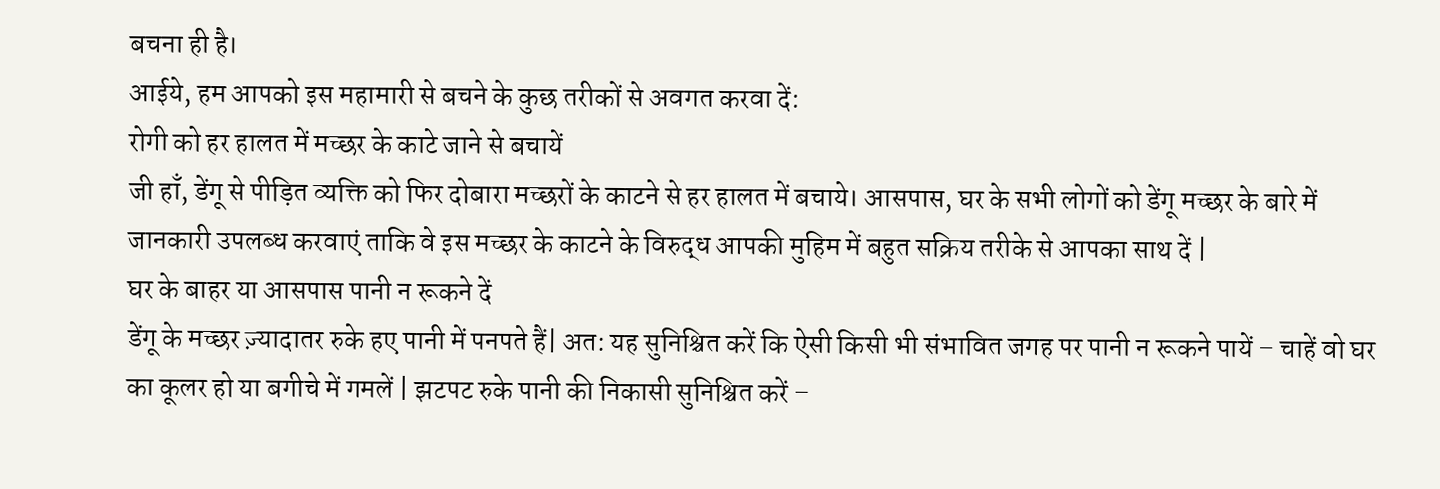बचना ही है।
आईये, हम आपको इस महामारी से बचने के कुछ तरीकों से अवगत करवा दें:
रोगी को हर हालत में मच्छर के काटे जाने से बचायें
जी हाँ, डेंगू से पीड़ित व्यक्ति को फिर दोबारा मच्छरों के काटने से हर हालत में बचाये। आसपास, घर के सभी लोगों को डेंगू मच्छर के बारे में जानकारी उपलब्ध करवाएं ताकि वे इस मच्छर के काटने के विरुद्ध आपकी मुहिम में बहुत सक्रिय तरीके से आपका साथ दें |
घर के बाहर या आसपास पानी न रूकने दें
डेंगू के मच्छर ज़्यादातर रुके हए पानी में पनपते हैं| अत: यह सुनिश्चित करें कि ऐसी किसी भी संभावित जगह पर पानी न रूकने पायें – चाहें वो घर का कूलर हो या बगीचे में गमलें | झटपट रुके पानी की निकासी सुनिश्चित करें –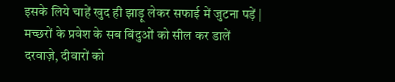इसके लिये चाहें खुद ही झाड़ू लेकर सफाई में जुटना पड़ें |
मच्छरों के प्रवेश के सब बिंदुओं को सील कर डालें
दरवाज़े, दीवारों को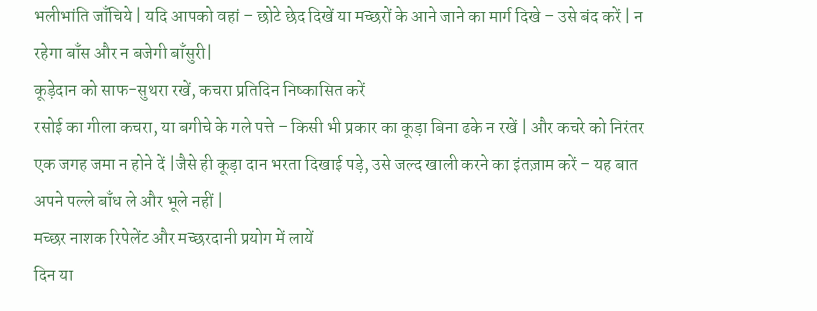भलीभांति जाँचिये | यदि आपको वहां – छोटे छेद दिखें या मच्छरों के आने जाने का मार्ग दिखे – उसे बंद करें | न रहेगा बाँस और न बजेगी बाँसुरी|
कूड़ेदान को साफ-सुथरा रखें, कचरा प्रतिदिन निष्कासित करें
रसोई का गीला कचरा, या बगीचे के गले पत्ते – किसी भी प्रकार का कूड़ा बिना ढके न रखें | और कचरे को निरंतर एक जगह जमा न होने दें |जैसे ही कूड़ा दान भरता दिखाई पड़े, उसे जल्द खाली करने का इंतज़ाम करें – यह बात अपने पल्ले बाँध ले और भूले नहीं |
मच्छर नाशक रिपेलेंट और मच्छरदानी प्रयोग में लायें
दिन या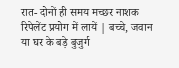रात- दोनों ही समय मच्छर नाशक रिपेलेंट प्रयोग में लायें | बच्चे, जवान या घर के बड़े बुजुर्ग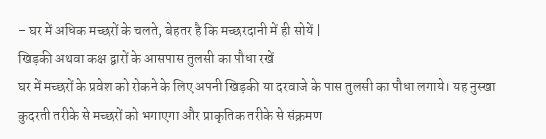– घर में अधिक मच्छरों के चलते, बेहतर है कि मच्छरदानी में ही सोयें |
खिड़की अथवा कक्ष द्वारों के आसपास तुलसी का पौधा रखें
घर में मच्छरों के प्रवेश को रोकने के लिए अपनी खिड़की या दरवाजे के पास तुलसी का पौधा लगाये। यह नुस्खा कुदरती तरीके से मच्छरों को भगाएगा और प्राकृतिक तरीके से संक्रमण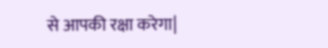से आपकी रक्षा करेगा|